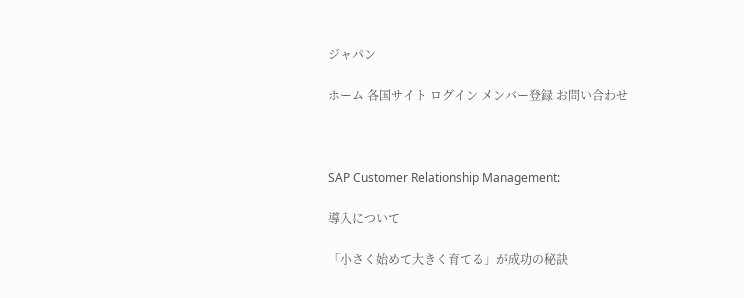ジャパン

ホーム 各国サイト ログイン メンバー登録 お問い合わせ



SAP Customer Relationship Management:

導入について

「小さく始めて大きく育てる」が成功の秘訣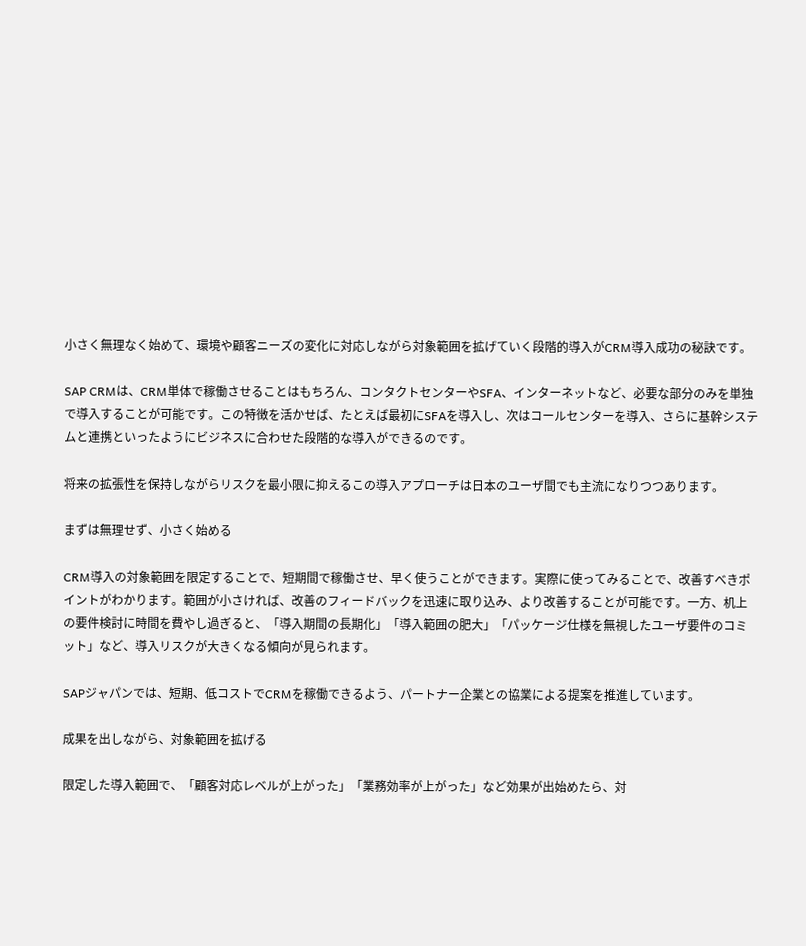小さく無理なく始めて、環境や顧客ニーズの変化に対応しながら対象範囲を拡げていく段階的導入がCRM導入成功の秘訣です。

SAP CRMは、CRM単体で稼働させることはもちろん、コンタクトセンターやSFA、インターネットなど、必要な部分のみを単独で導入することが可能です。この特徴を活かせば、たとえば最初にSFAを導入し、次はコールセンターを導入、さらに基幹システムと連携といったようにビジネスに合わせた段階的な導入ができるのです。

将来の拡張性を保持しながらリスクを最小限に抑えるこの導入アプローチは日本のユーザ間でも主流になりつつあります。

まずは無理せず、小さく始める

CRM導入の対象範囲を限定することで、短期間で稼働させ、早く使うことができます。実際に使ってみることで、改善すべきポイントがわかります。範囲が小さければ、改善のフィードバックを迅速に取り込み、より改善することが可能です。一方、机上の要件検討に時間を費やし過ぎると、「導入期間の長期化」「導入範囲の肥大」「パッケージ仕様を無視したユーザ要件のコミット」など、導入リスクが大きくなる傾向が見られます。

SAPジャパンでは、短期、低コストでCRMを稼働できるよう、パートナー企業との協業による提案を推進しています。

成果を出しながら、対象範囲を拡げる

限定した導入範囲で、「顧客対応レベルが上がった」「業務効率が上がった」など効果が出始めたら、対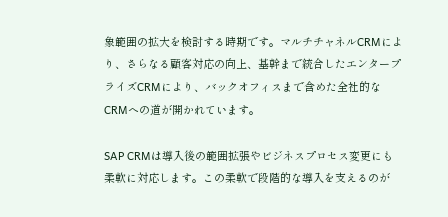象範囲の拡大を検討する時期です。マルチチャネルCRMにより、さらなる顧客対応の向上、基幹まで統合したエンタープライズCRMにより、バックオフィスまで含めた全社的なCRMへの道が開かれています。

SAP CRMは導入後の範囲拡張やビジネスプロセス変更にも柔軟に対応します。この柔軟で段階的な導入を支えるのが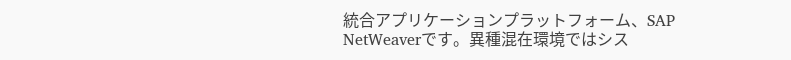統合アプリケーションプラットフォーム、SAP NetWeaverです。異種混在環境ではシス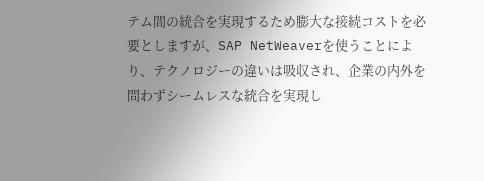テム間の統合を実現するため膨大な接続コストを必要としますが、SAP NetWeaverを使うことにより、テクノロジーの違いは吸収され、企業の内外を問わずシームレスな統合を実現し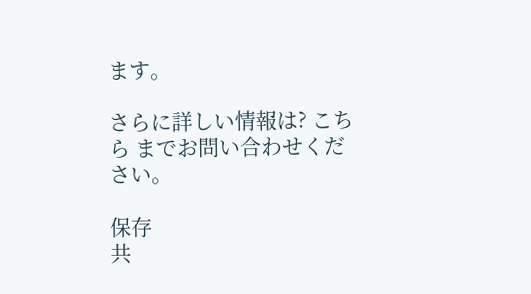ます。

さらに詳しい情報は? こちら までお問い合わせください。

保存
共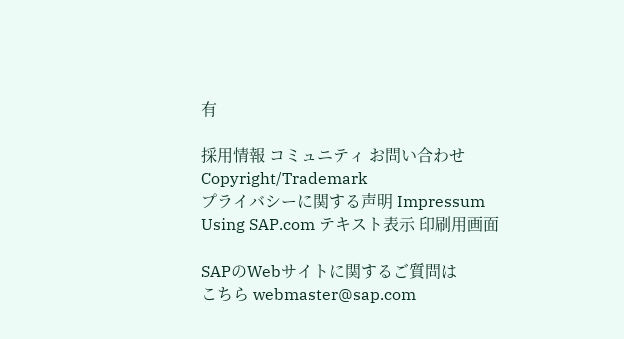有

採用情報 コミュニティ お問い合わせ Copyright/Trademark
プライバシーに関する声明 Impressum Using SAP.com テキスト表示 印刷用画面

SAPのWebサイトに関するご質問は
こちら webmaster@sap.com